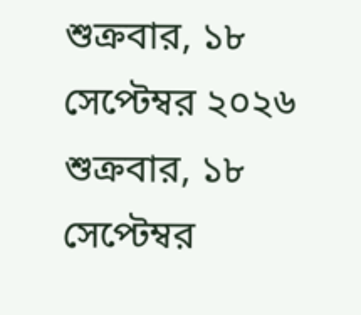শুক্রবার, ১৮ সেপ্টেম্বর ২০২৬
শুক্রবার, ১৮ সেপ্টেম্বর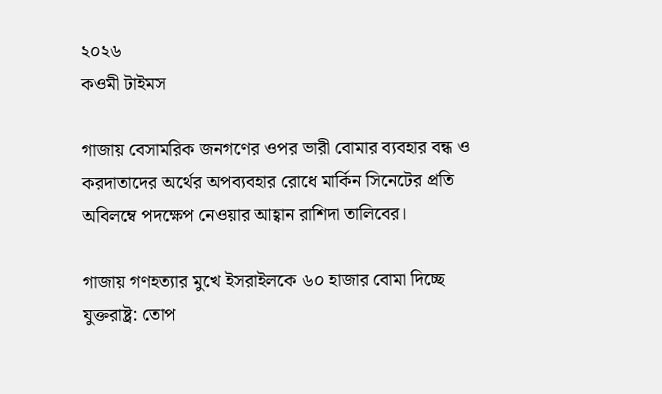২০২৬
কওমী টাইমস

গাজায় বেসামরিক জনগণের ওপর ভারী বোমার ব্যবহার বন্ধ ও করদাতাদের অর্থের অপব্যবহার রোধে মার্কিন সিনেটের প্রতি অবিলম্বে পদক্ষেপ নেওয়ার আহ্বান রাশিদা তালিবের।

গাজায় গণহত্যার মুখে ইসরাইলকে ৬০ হাজার বোমা দিচ্ছে যুক্তরাষ্ট্র: তোপ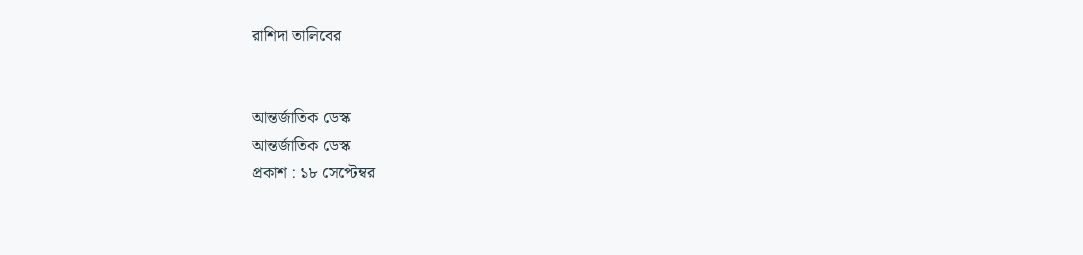রাশিদা তালিবের


আন্তর্জাতিক ডেস্ক
আন্তর্জাতিক ডেস্ক
প্রকাশ : ১৮ সেপ্টেম্বর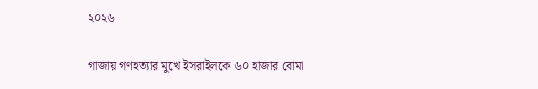২০২৬

গাজায় গণহত্যার মুখে ইসরাইলকে ৬০ হাজার বোমা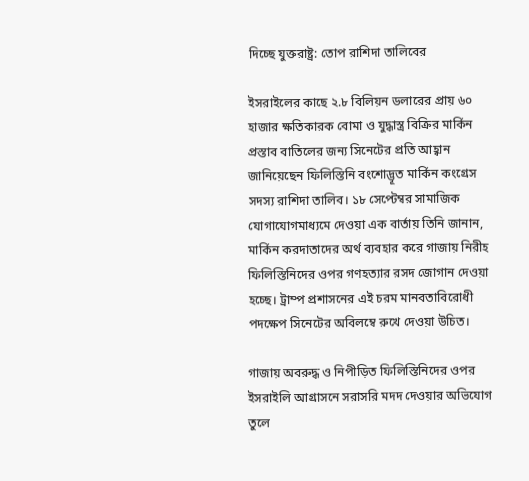দিচ্ছে যুক্তরাষ্ট্র: তোপ রাশিদা তালিবের

ইসরাইলের কাছে ২.৮ বিলিয়ন ডলারের প্রায় ৬০ হাজার ক্ষতিকারক বোমা ও যুদ্ধাস্ত্র বিক্রির মার্কিন প্রস্তাব বাতিলের জন্য সিনেটের প্রতি আহ্বান জানিয়েছেন ফিলিস্তিনি বংশোদ্ভূত মার্কিন কংগ্রেস সদস্য রাশিদা তালিব। ১৮ সেপ্টেম্বর সামাজিক যোগাযোগমাধ্যমে দেওয়া এক বার্তায় তিনি জানান, মার্কিন করদাতাদের অর্থ ব্যবহার করে গাজায় নিরীহ ফিলিস্তিনিদের ওপর গণহত্যার রসদ জোগান দেওয়া হচ্ছে। ট্রাম্প প্রশাসনের এই চরম মানবতাবিরোধী পদক্ষেপ সিনেটের অবিলম্বে রুখে দেওয়া উচিত।

গাজায় অবরুদ্ধ ও নিপীড়িত ফিলিস্তিনিদের ওপর ইসরাইলি আগ্রাসনে সরাসরি মদদ দেওয়ার অভিযোগ তুলে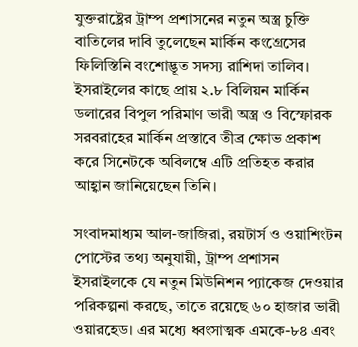যুক্তরাষ্ট্রের ট্রাম্প প্রশাসনের নতুন অস্ত্র চুক্তি বাতিলের দাবি তুলেছেন মার্কিন কংগ্রেসের ফিলিস্তিনি বংশোদ্ভূত সদস্য রাশিদা তালিব। ইসরাইলের কাছে প্রায় ২.৮ বিলিয়ন মার্কিন ডলারের বিপুল পরিমাণ ভারী অস্ত্র ও বিস্ফোরক সরবরাহের মার্কিন প্রস্তাবে তীব্র ক্ষোভ প্রকাশ করে সিনেটকে অবিলম্বে এটি প্রতিহত করার আহ্বান জানিয়েছেন তিনি।

সংবাদমাধ্যম আল-জাজিরা, রয়টার্স ও ওয়াশিংটন পোস্টের তথ্য অনুযায়ী, ট্রাম্প প্রশাসন ইসরাইলকে যে নতুন মিউনিশন প্যাকেজ দেওয়ার পরিকল্পনা করছে, তাতে রয়েছে ৬০ হাজার ভারী ওয়ারহেড। এর মধ্যে ধ্বংসাত্মক এমকে-৮৪ এবং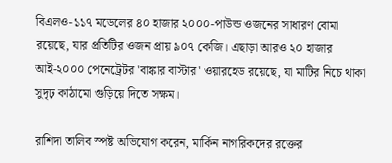বিএলও-১১৭ মডেলের ৪০ হাজার ২০০০-পাউন্ড ওজনের সাধারণ বোমা রয়েছে, যার প্রতিটির ওজন প্রায় ৯০৭ কেজি। এছাড়া আরও ২০ হাজার আই-২০০০ পেনেট্রেটর 'বাঙ্কার বাস্টার' ওয়ারহেড রয়েছে, যা মাটির নিচে থাকা সুদৃঢ় কাঠামো গুড়িয়ে দিতে সক্ষম।

রাশিদা তালিব স্পষ্ট অভিযোগ করেন, মার্কিন নাগরিকদের রক্তের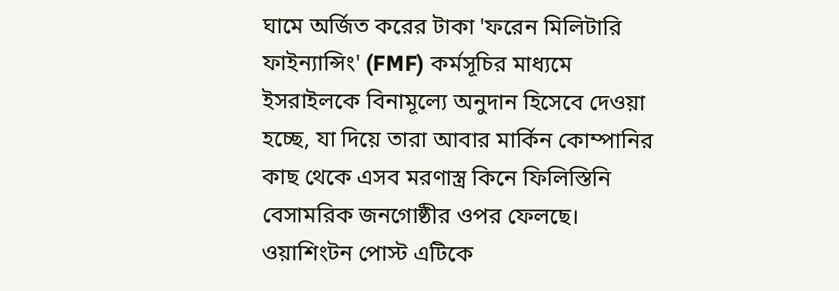ঘামে অর্জিত করের টাকা 'ফরেন মিলিটারি ফাইন্যান্সিং' (FMF) কর্মসূচির মাধ্যমে ইসরাইলকে বিনামূল্যে অনুদান হিসেবে দেওয়া হচ্ছে, যা দিয়ে তারা আবার মার্কিন কোম্পানির কাছ থেকে এসব মরণাস্ত্র কিনে ফিলিস্তিনি বেসামরিক জনগোষ্ঠীর ওপর ফেলছে। ওয়াশিংটন পোস্ট এটিকে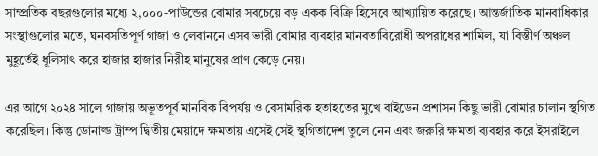সাম্প্রতিক বছরগুলোর মধ্যে ২,০০০-পাউন্ডের বোমার সবচেয়ে বড় একক বিক্রি হিসেবে আখ্যায়িত করেছে। আন্তর্জাতিক মানবাধিকার সংস্থাগুলোর মতে, ঘনবসতিপূর্ণ গাজা ও লেবাননে এসব ভারী বোমার ব্যবহার মানবতাবিরোধী অপরাধের শামিল, যা বিস্তীর্ণ অঞ্চল মুহূর্তেই ধূলিসাৎ করে হাজার হাজার নিরীহ মানুষের প্রাণ কেড়ে নেয়।

এর আগে ২০২৪ সালে গাজায় অভূতপূর্ব মানবিক বিপর্যয় ও বেসামরিক হতাহতের মুখে বাইডেন প্রশাসন কিছু ভারী বোমার চালান স্থগিত করেছিল। কিন্তু ডোনাল্ড ট্রাম্প দ্বিতীয় মেয়াদে ক্ষমতায় এসেই সেই স্থগিতাদেশ তুলে নেন এবং জরুরি ক্ষমতা ব্যবহার করে ইসরাইলে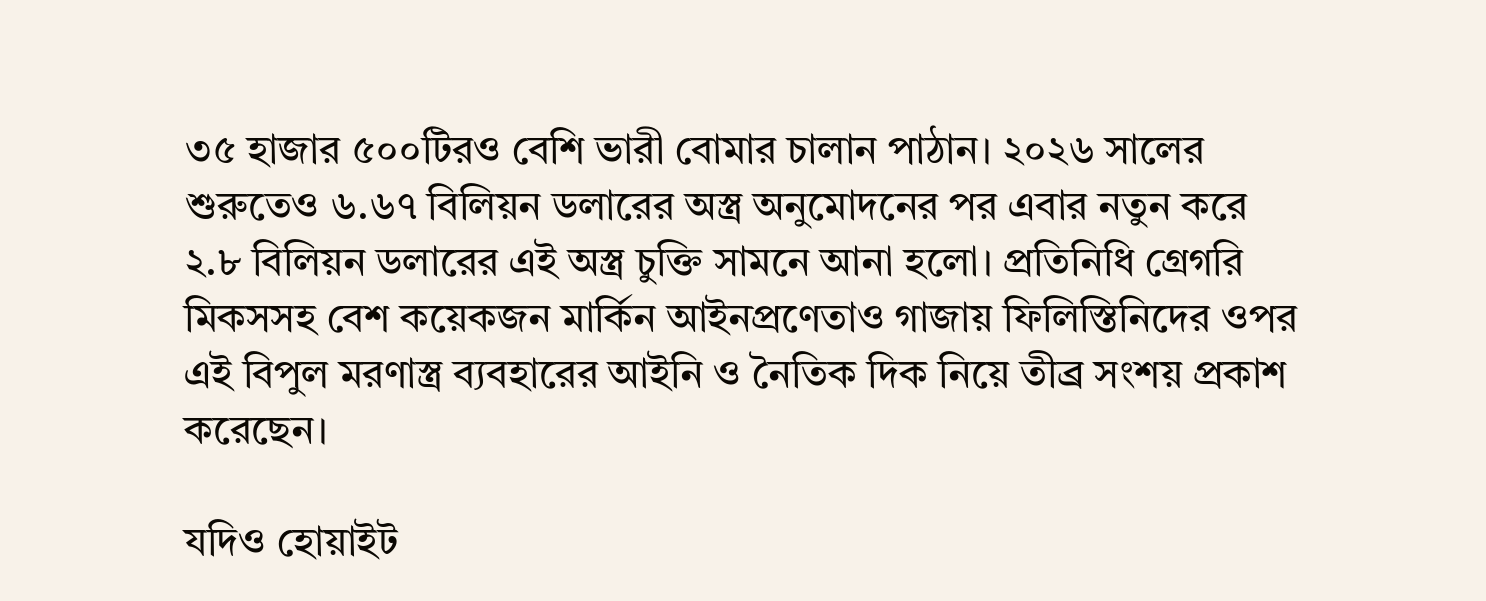৩৫ হাজার ৫০০টিরও বেশি ভারী বোমার চালান পাঠান। ২০২৬ সালের শুরুতেও ৬.৬৭ বিলিয়ন ডলারের অস্ত্র অনুমোদনের পর এবার নতুন করে ২.৮ বিলিয়ন ডলারের এই অস্ত্র চুক্তি সামনে আনা হলো। প্রতিনিধি গ্রেগরি মিকসসহ বেশ কয়েকজন মার্কিন আইনপ্রণেতাও গাজায় ফিলিস্তিনিদের ওপর এই বিপুল মরণাস্ত্র ব্যবহারের আইনি ও নৈতিক দিক নিয়ে তীব্র সংশয় প্রকাশ করেছেন।

যদিও হোয়াইট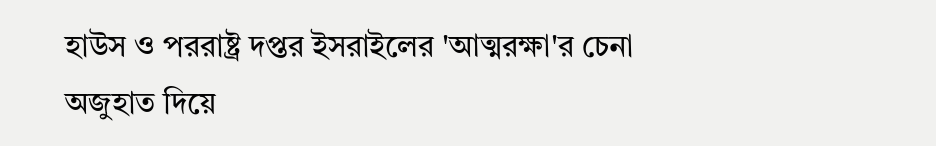হাউস ও পররাষ্ট্র দপ্তর ইসরাইলের 'আত্মরক্ষা'র চেনা অজুহাত দিয়ে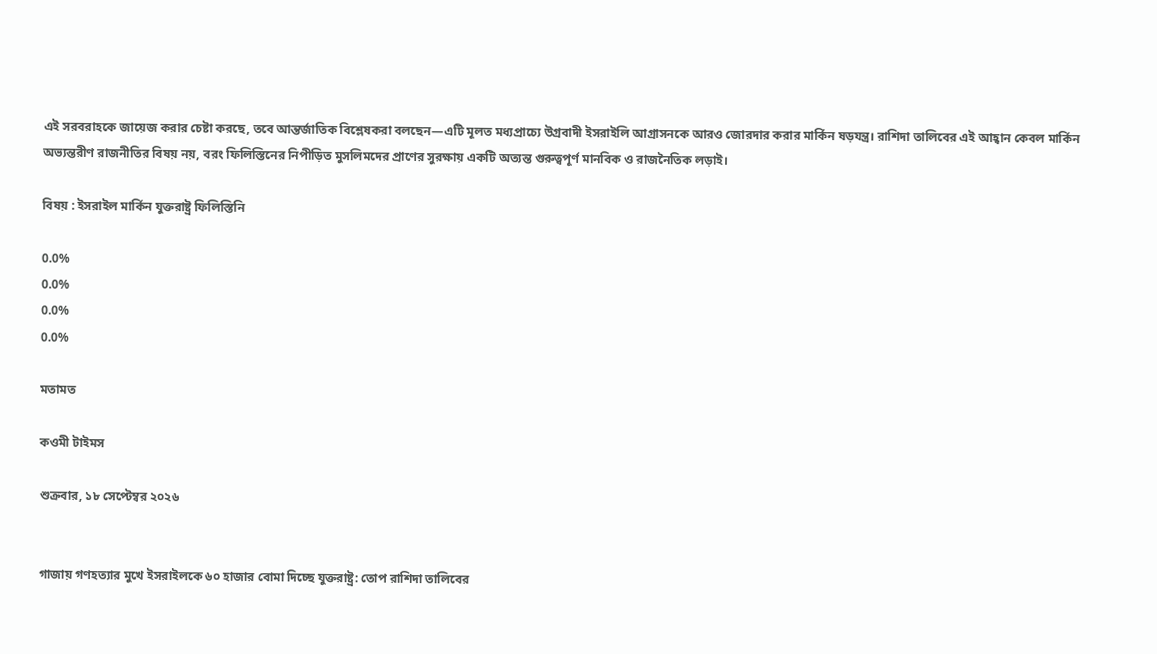এই সরবরাহকে জায়েজ করার চেষ্টা করছে, তবে আন্তর্জাতিক বিশ্লেষকরা বলছেন—এটি মূলত মধ্যপ্রাচ্যে উগ্রবাদী ইসরাইলি আগ্রাসনকে আরও জোরদার করার মার্কিন ষড়যন্ত্র। রাশিদা তালিবের এই আহ্বান কেবল মার্কিন অভ্যন্তরীণ রাজনীতির বিষয় নয়, বরং ফিলিস্তিনের নিপীড়িত মুসলিমদের প্রাণের সুরক্ষায় একটি অত্যন্ত গুরুত্বপূর্ণ মানবিক ও রাজনৈতিক লড়াই।

বিষয় : ইসরাইল মার্কিন যুক্তরাষ্ট্র ফিলিস্তিনি

0.0%
0.0%
0.0%
0.0%

মতামত

কওমী টাইমস

শুক্রবার, ১৮ সেপ্টেম্বর ২০২৬


গাজায় গণহত্যার মুখে ইসরাইলকে ৬০ হাজার বোমা দিচ্ছে যুক্তরাষ্ট্র: তোপ রাশিদা তালিবের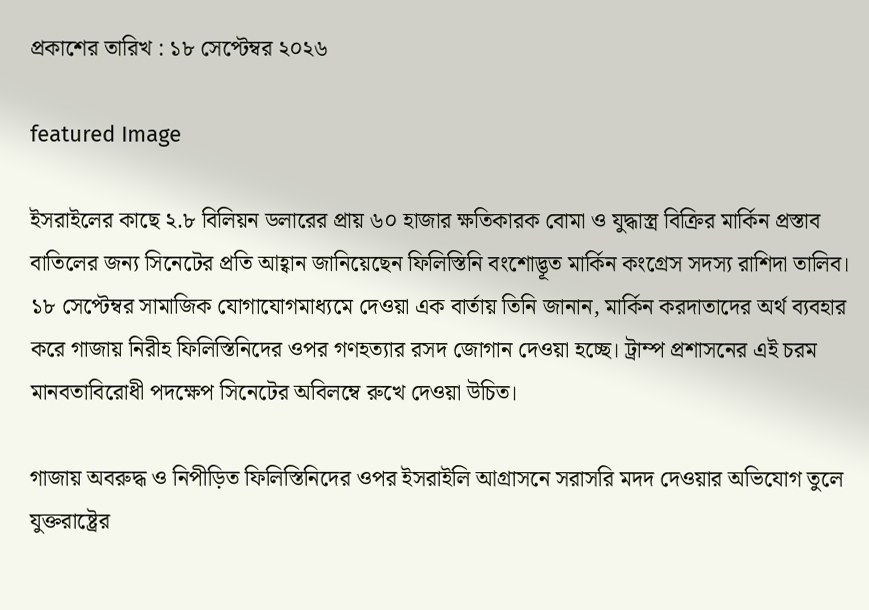প্রকাশের তারিখ : ১৮ সেপ্টেম্বর ২০২৬

featured Image

ইসরাইলের কাছে ২.৮ বিলিয়ন ডলারের প্রায় ৬০ হাজার ক্ষতিকারক বোমা ও যুদ্ধাস্ত্র বিক্রির মার্কিন প্রস্তাব বাতিলের জন্য সিনেটের প্রতি আহ্বান জানিয়েছেন ফিলিস্তিনি বংশোদ্ভূত মার্কিন কংগ্রেস সদস্য রাশিদা তালিব। ১৮ সেপ্টেম্বর সামাজিক যোগাযোগমাধ্যমে দেওয়া এক বার্তায় তিনি জানান, মার্কিন করদাতাদের অর্থ ব্যবহার করে গাজায় নিরীহ ফিলিস্তিনিদের ওপর গণহত্যার রসদ জোগান দেওয়া হচ্ছে। ট্রাম্প প্রশাসনের এই চরম মানবতাবিরোধী পদক্ষেপ সিনেটের অবিলম্বে রুখে দেওয়া উচিত।

গাজায় অবরুদ্ধ ও নিপীড়িত ফিলিস্তিনিদের ওপর ইসরাইলি আগ্রাসনে সরাসরি মদদ দেওয়ার অভিযোগ তুলে যুক্তরাষ্ট্রের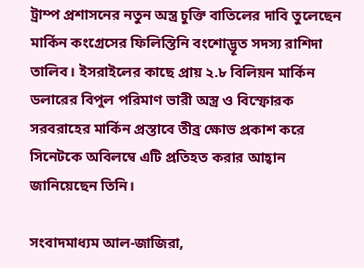ট্রাম্প প্রশাসনের নতুন অস্ত্র চুক্তি বাতিলের দাবি তুলেছেন মার্কিন কংগ্রেসের ফিলিস্তিনি বংশোদ্ভূত সদস্য রাশিদা তালিব। ইসরাইলের কাছে প্রায় ২.৮ বিলিয়ন মার্কিন ডলারের বিপুল পরিমাণ ভারী অস্ত্র ও বিস্ফোরক সরবরাহের মার্কিন প্রস্তাবে তীব্র ক্ষোভ প্রকাশ করে সিনেটকে অবিলম্বে এটি প্রতিহত করার আহ্বান জানিয়েছেন তিনি।

সংবাদমাধ্যম আল-জাজিরা,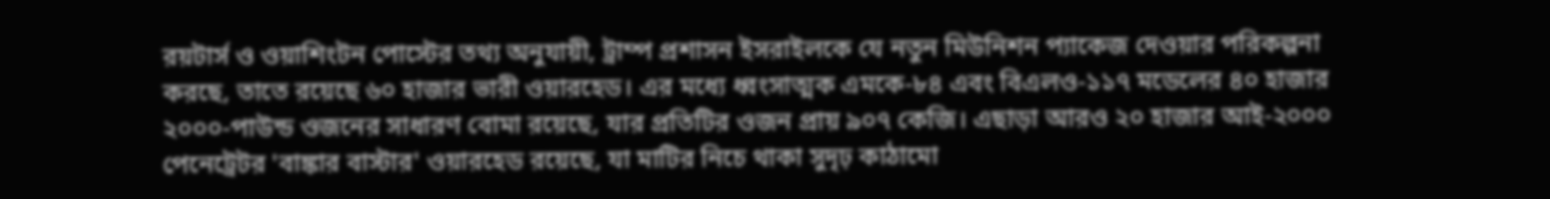রয়টার্স ও ওয়াশিংটন পোস্টের তথ্য অনুযায়ী, ট্রাম্প প্রশাসন ইসরাইলকে যে নতুন মিউনিশন প্যাকেজ দেওয়ার পরিকল্পনা করছে, তাতে রয়েছে ৬০ হাজার ভারী ওয়ারহেড। এর মধ্যে ধ্বংসাত্মক এমকে-৮৪ এবং বিএলও-১১৭ মডেলের ৪০ হাজার ২০০০-পাউন্ড ওজনের সাধারণ বোমা রয়েছে, যার প্রতিটির ওজন প্রায় ৯০৭ কেজি। এছাড়া আরও ২০ হাজার আই-২০০০ পেনেট্রেটর 'বাঙ্কার বাস্টার' ওয়ারহেড রয়েছে, যা মাটির নিচে থাকা সুদৃঢ় কাঠামো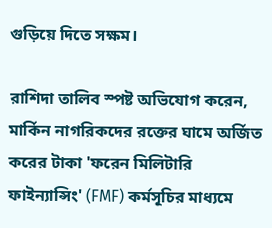গুড়িয়ে দিতে সক্ষম।

রাশিদা তালিব স্পষ্ট অভিযোগ করেন, মার্কিন নাগরিকদের রক্তের ঘামে অর্জিত করের টাকা 'ফরেন মিলিটারি ফাইন্যান্সিং' (FMF) কর্মসূচির মাধ্যমে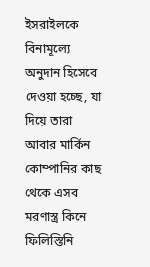ইসরাইলকে বিনামূল্যে অনুদান হিসেবে দেওয়া হচ্ছে, যা দিয়ে তারা আবার মার্কিন কোম্পানির কাছ থেকে এসব মরণাস্ত্র কিনে ফিলিস্তিনি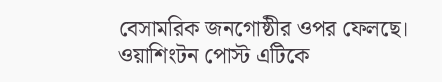বেসামরিক জনগোষ্ঠীর ওপর ফেলছে। ওয়াশিংটন পোস্ট এটিকে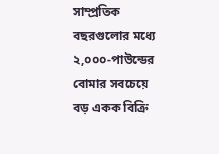সাম্প্রতিক বছরগুলোর মধ্যে ২,০০০-পাউন্ডের বোমার সবচেয়ে বড় একক বিক্রি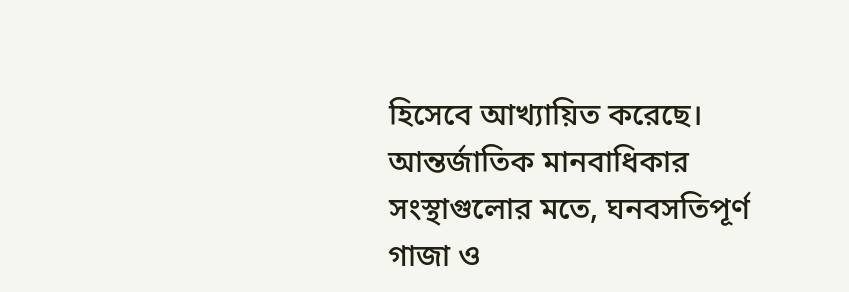হিসেবে আখ্যায়িত করেছে। আন্তর্জাতিক মানবাধিকার সংস্থাগুলোর মতে, ঘনবসতিপূর্ণ গাজা ও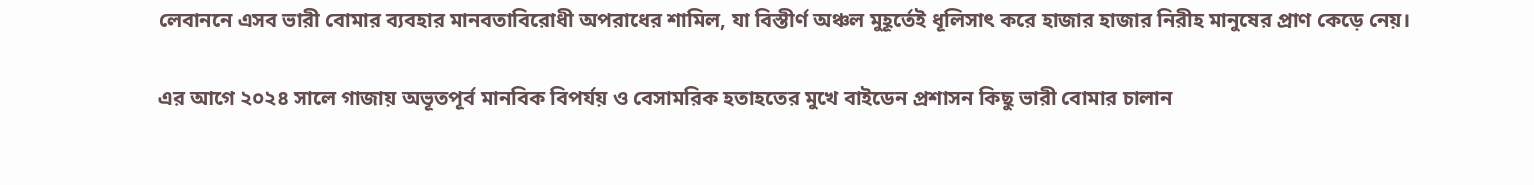লেবাননে এসব ভারী বোমার ব্যবহার মানবতাবিরোধী অপরাধের শামিল, যা বিস্তীর্ণ অঞ্চল মুহূর্তেই ধূলিসাৎ করে হাজার হাজার নিরীহ মানুষের প্রাণ কেড়ে নেয়।

এর আগে ২০২৪ সালে গাজায় অভূতপূর্ব মানবিক বিপর্যয় ও বেসামরিক হতাহতের মুখে বাইডেন প্রশাসন কিছু ভারী বোমার চালান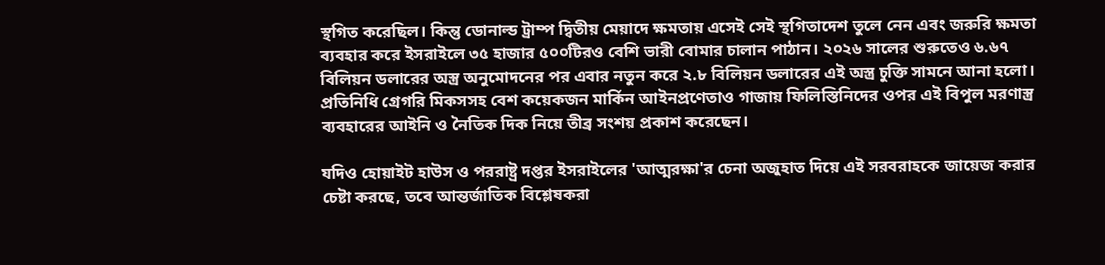স্থগিত করেছিল। কিন্তু ডোনাল্ড ট্রাম্প দ্বিতীয় মেয়াদে ক্ষমতায় এসেই সেই স্থগিতাদেশ তুলে নেন এবং জরুরি ক্ষমতা ব্যবহার করে ইসরাইলে ৩৫ হাজার ৫০০টিরও বেশি ভারী বোমার চালান পাঠান। ২০২৬ সালের শুরুতেও ৬.৬৭ বিলিয়ন ডলারের অস্ত্র অনুমোদনের পর এবার নতুন করে ২.৮ বিলিয়ন ডলারের এই অস্ত্র চুক্তি সামনে আনা হলো। প্রতিনিধি গ্রেগরি মিকসসহ বেশ কয়েকজন মার্কিন আইনপ্রণেতাও গাজায় ফিলিস্তিনিদের ওপর এই বিপুল মরণাস্ত্র ব্যবহারের আইনি ও নৈতিক দিক নিয়ে তীব্র সংশয় প্রকাশ করেছেন।

যদিও হোয়াইট হাউস ও পররাষ্ট্র দপ্তর ইসরাইলের 'আত্মরক্ষা'র চেনা অজুহাত দিয়ে এই সরবরাহকে জায়েজ করার চেষ্টা করছে, তবে আন্তর্জাতিক বিশ্লেষকরা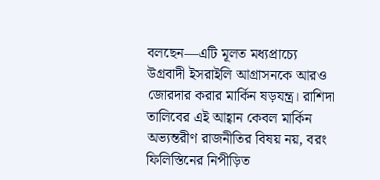বলছেন—এটি মূলত মধ্যপ্রাচ্যে উগ্রবাদী ইসরাইলি আগ্রাসনকে আরও জোরদার করার মার্কিন ষড়যন্ত্র। রাশিদা তালিবের এই আহ্বান কেবল মার্কিন অভ্যন্তরীণ রাজনীতির বিষয় নয়, বরং ফিলিস্তিনের নিপীড়িত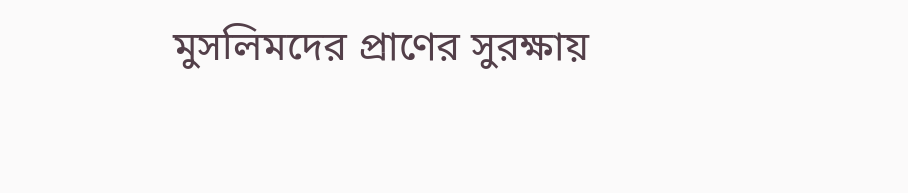মুসলিমদের প্রাণের সুরক্ষায়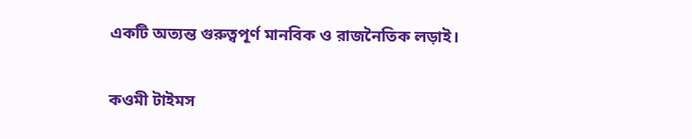একটি অত্যন্ত গুরুত্বপূর্ণ মানবিক ও রাজনৈতিক লড়াই।


কওমী টাইমস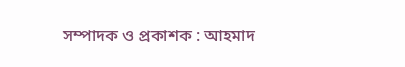সম্পাদক ও প্রকাশক : আহমাদ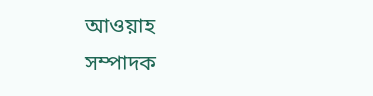আওয়াহ
সম্পাদক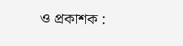ও প্রকাশক :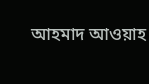আহমাদ আওয়াহ